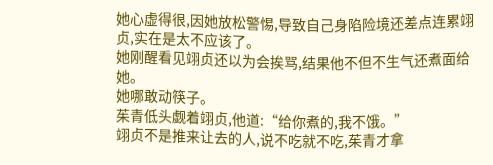她心虚得很,因她放松警惕,导致自己身陷险境还差点连累翊贞,实在是太不应该了。
她刚醒看见翊贞还以为会挨骂,结果他不但不生气还煮面给她。
她哪敢动筷子。
茱青低头觑着翊贞,他道:“给你煮的,我不饿。”
翊贞不是推来让去的人,说不吃就不吃,茱青才拿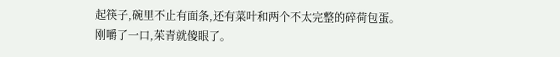起筷子,碗里不止有面条,还有菜叶和两个不太完整的碎荷包蛋。
刚嚼了一口,茱青就傻眼了。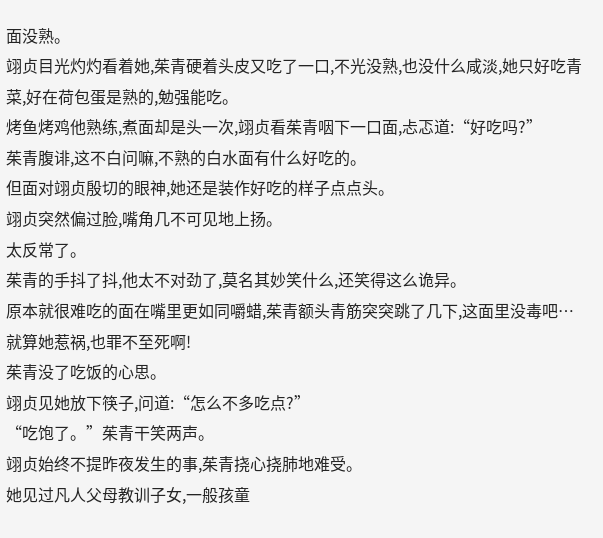面没熟。
翊贞目光灼灼看着她,茱青硬着头皮又吃了一口,不光没熟,也没什么咸淡,她只好吃青菜,好在荷包蛋是熟的,勉强能吃。
烤鱼烤鸡他熟练,煮面却是头一次,翊贞看茱青咽下一口面,忐忑道:“好吃吗?”
茱青腹诽,这不白问嘛,不熟的白水面有什么好吃的。
但面对翊贞殷切的眼神,她还是装作好吃的样子点点头。
翊贞突然偏过脸,嘴角几不可见地上扬。
太反常了。
茱青的手抖了抖,他太不对劲了,莫名其妙笑什么,还笑得这么诡异。
原本就很难吃的面在嘴里更如同嚼蜡,茱青额头青筋突突跳了几下,这面里没毒吧…
就算她惹祸,也罪不至死啊!
茱青没了吃饭的心思。
翊贞见她放下筷子,问道:“怎么不多吃点?”
“吃饱了。”茱青干笑两声。
翊贞始终不提昨夜发生的事,茱青挠心挠肺地难受。
她见过凡人父母教训子女,一般孩童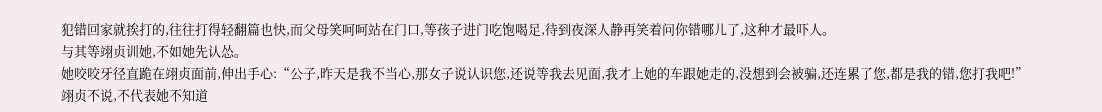犯错回家就挨打的,往往打得轻翻篇也快,而父母笑呵呵站在门口,等孩子进门吃饱喝足,待到夜深人静再笑着问你错哪儿了,这种才最吓人。
与其等翊贞训她,不如她先认怂。
她咬咬牙径直跪在翊贞面前,伸出手心:“公子,昨天是我不当心,那女子说认识您,还说等我去见面,我才上她的车跟她走的,没想到会被骗,还连累了您,都是我的错,您打我吧!”
翊贞不说,不代表她不知道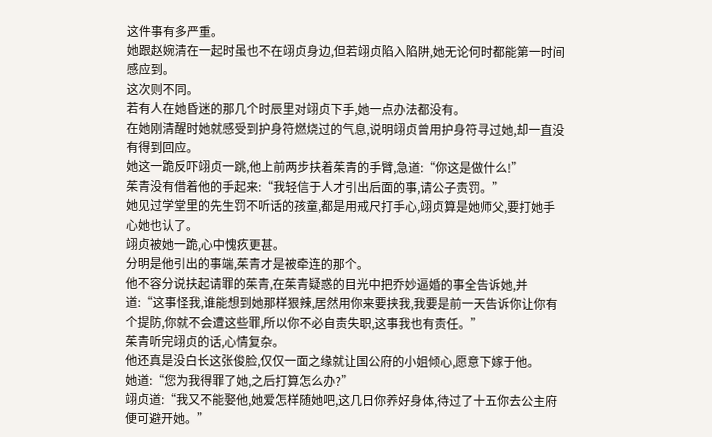这件事有多严重。
她跟赵婉清在一起时虽也不在翊贞身边,但若翊贞陷入陷阱,她无论何时都能第一时间感应到。
这次则不同。
若有人在她昏迷的那几个时辰里对翊贞下手,她一点办法都没有。
在她刚清醒时她就感受到护身符燃烧过的气息,说明翊贞曾用护身符寻过她,却一直没有得到回应。
她这一跪反吓翊贞一跳,他上前两步扶着茱青的手臂,急道:“你这是做什么!”
茱青没有借着他的手起来:“我轻信于人才引出后面的事,请公子责罚。”
她见过学堂里的先生罚不听话的孩童,都是用戒尺打手心,翊贞算是她师父,要打她手心她也认了。
翊贞被她一跪,心中愧疚更甚。
分明是他引出的事端,茱青才是被牵连的那个。
他不容分说扶起请罪的茱青,在茱青疑惑的目光中把乔妙逼婚的事全告诉她,并道:“这事怪我,谁能想到她那样狠辣,居然用你来要挟我,我要是前一天告诉你让你有个提防,你就不会遭这些罪,所以你不必自责失职,这事我也有责任。”
茱青听完翊贞的话,心情复杂。
他还真是没白长这张俊脸,仅仅一面之缘就让国公府的小姐倾心,愿意下嫁于他。
她道:“您为我得罪了她,之后打算怎么办?”
翊贞道:“我又不能娶他,她爱怎样随她吧,这几日你养好身体,待过了十五你去公主府便可避开她。”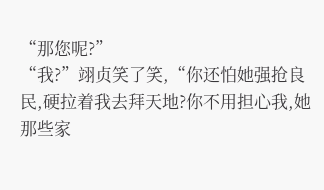“那您呢?”
“我?”翊贞笑了笑,“你还怕她强抢良民,硬拉着我去拜天地?你不用担心我,她那些家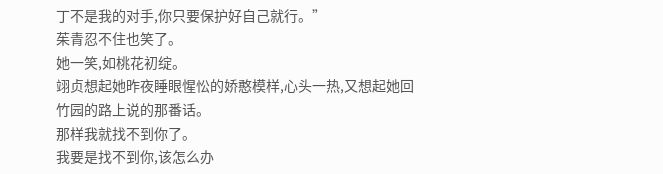丁不是我的对手,你只要保护好自己就行。”
茱青忍不住也笑了。
她一笑,如桃花初绽。
翊贞想起她昨夜睡眼惺忪的娇憨模样,心头一热,又想起她回竹园的路上说的那番话。
那样我就找不到你了。
我要是找不到你,该怎么办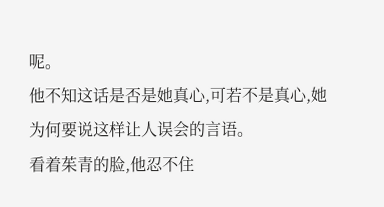呢。
他不知这话是否是她真心,可若不是真心,她为何要说这样让人误会的言语。
看着茱青的脸,他忍不住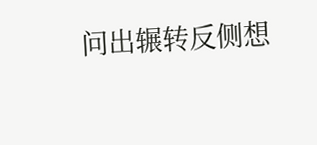问出辗转反侧想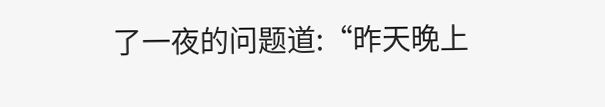了一夜的问题道:“昨天晚上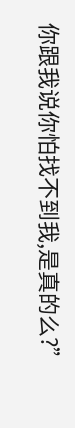你跟我说你怕找不到我,是真的么?”